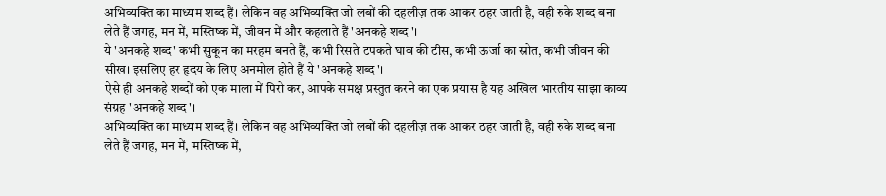अभिव्यक्ति का माध्यम शब्द हैं। लेकिन वह अभिव्यक्ति जो लबों की दहलीज़ तक आकर ठहर जाती है, वही रुके शब्द बना लेते हैं जगह, मन में, मस्तिष्क में, जीवन में और कहलाते हैं 'अनकहे शब्द'।
ये 'अनकहे शब्द' कभी सुकून का मरहम बनते हैं, कभी रिसते टपकते घाव की टीस, कभी ऊर्जा का स्रोत, कभी जीवन की सीख। इसलिए हर हृदय के लिए अनमोल होते हैं ये 'अनकहे शब्द'।
ऐसे ही अनकहे शब्दों को एक माला में पिरो कर, आपके समक्ष प्रस्तुत करने का एक प्रयास है यह अखिल भारतीय साझा काव्य संग्रह 'अनकहे शब्द'।
अभिव्यक्ति का माध्यम शब्द हैं। लेकिन वह अभिव्यक्ति जो लबों की दहलीज़ तक आकर ठहर जाती है, वही रुके शब्द बना लेते हैं जगह, मन में, मस्तिष्क में,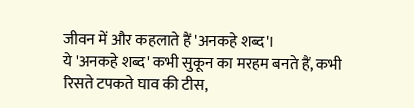जीवन में और कहलाते हैं 'अनकहे शब्द'।
ये 'अनकहे शब्द' कभी सुकून का मरहम बनते हैं, कभी रिसते टपकते घाव की टीस,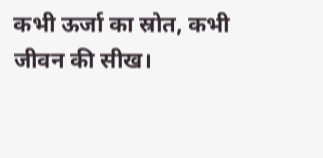कभी ऊर्जा का स्रोत, कभी जीवन की सीख।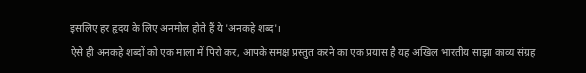इसलिए हर हृदय के लिए अनमोल होते हैं ये 'अनकहे शब्द'।
ऐसे ही अनकहे शब्दों को एक माला में पिरो कर, आपके समक्ष प्रस्तुत करने का एक प्रयास है यह अखिल भारतीय साझा काव्य संग्रह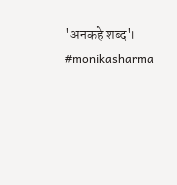'अनकहे शब्द'। #monikasharma